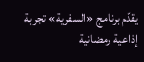يقدّم برنامج «السفرية» تجربة إذاعية رمضانية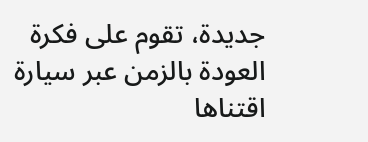جديدة، تقوم على فكرة العودة بالزمن عبر سيارة اقتناها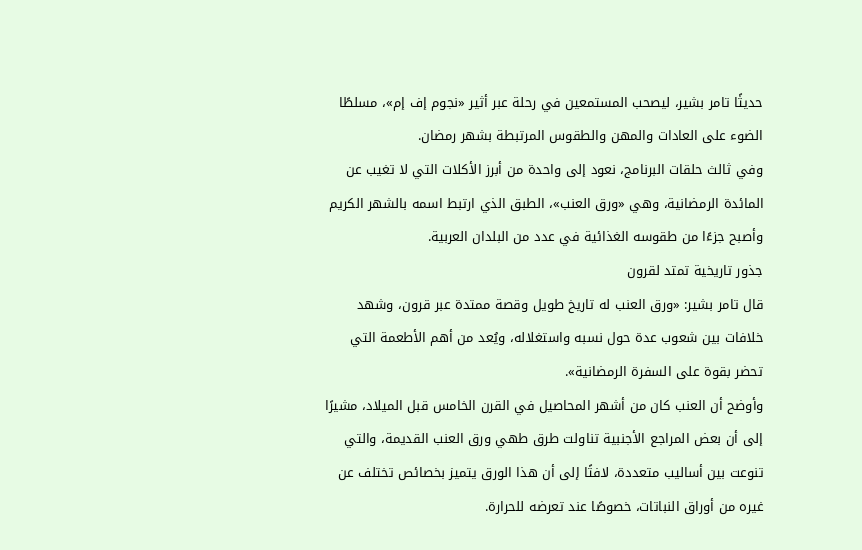حديثًا تامر بشير، ليصحب المستمعين في رحلة عبر أثير «نجوم إف إم»، مسلطًا الضوء على العادات والمهن والطقوس المرتبطة بشهر رمضان.
وفي ثالث حلقات البرنامج، نعود إلى واحدة من أبرز الأكلات التي لا تغيب عن المائدة الرمضانية، وهي «ورق العنب»، الطبق الذي ارتبط اسمه بالشهر الكريم وأصبح جزءًا من طقوسه الغذائية في عدد من البلدان العربية.
جذور تاريخية تمتد لقرون
قال تامر بشير: «ورق العنب له تاريخ طويل وقصة ممتدة عبر قرون، وشهد خلافات بين شعوب عدة حول نسبه واستغلاله، ويُعد من أهم الأطعمة التي تحضر بقوة على السفرة الرمضانية».
وأوضح أن العنب كان من أشهر المحاصيل في القرن الخامس قبل الميلاد، مشيرًا إلى أن بعض المراجع الأجنبية تناولت طرق طهي ورق العنب القديمة، والتي تنوعت بين أساليب متعددة، لافتًا إلى أن هذا الورق يتميز بخصائص تختلف عن غيره من أوراق النباتات، خصوصًا عند تعرضه للحرارة.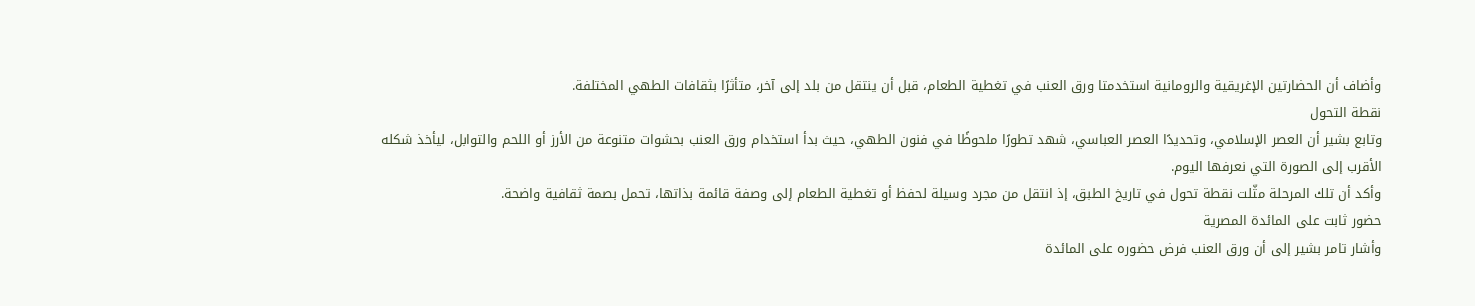وأضاف أن الحضارتين الإغريقية والرومانية استخدمتا ورق العنب في تغطية الطعام، قبل أن ينتقل من بلد إلى آخر، متأثرًا بثقافات الطهي المختلفة.
نقطة التحول
وتابع بشير أن العصر الإسلامي، وتحديدًا العصر العباسي، شهد تطورًا ملحوظًا في فنون الطهي، حيث بدأ استخدام ورق العنب بحشوات متنوعة من الأرز أو اللحم والتوابل، ليأخذ شكله الأقرب إلى الصورة التي نعرفها اليوم.
وأكد أن تلك المرحلة مثّلت نقطة تحول في تاريخ الطبق، إذ انتقل من مجرد وسيلة لحفظ أو تغطية الطعام إلى وصفة قائمة بذاتها، تحمل بصمة ثقافية واضحة.
حضور ثابت على المائدة المصرية
وأشار تامر بشير إلى أن ورق العنب فرض حضوره على المائدة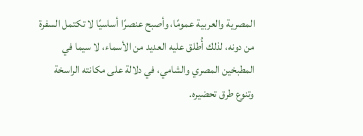المصرية والعربية عمومًا، وأصبح عنصرًا أساسيًا لا تكتمل السفرة من دونه، لذلك أُطلق عليه العديد من الأسماء، لا سيما في المطبخين المصري والشامي، في دلالة على مكانته الراسخة وتنوع طرق تحضيره.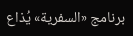برنامج «السفرية» يُذاع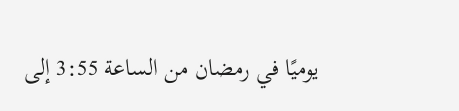يوميًا في رمضان من الساعة 3:55 إلى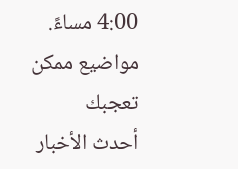4:00 مساءً.
مواضيع ممكن تعجبك
أحدث الأخبار